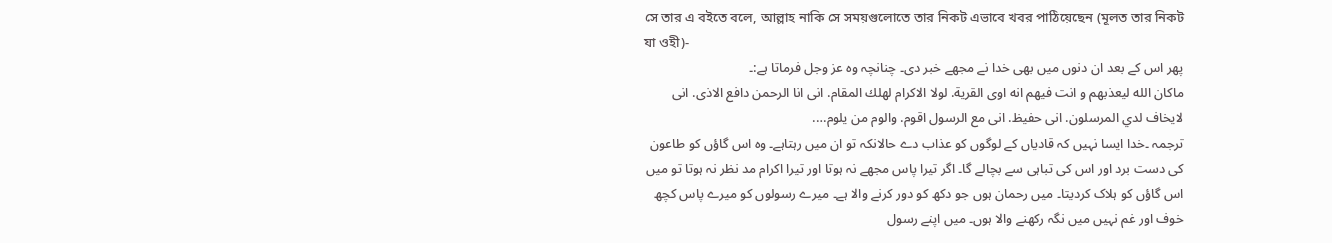সে তার এ বইতে বলে, আল্লাহ নাকি সে সময়গুলোতে তার নিকট এভাবে খবর পাঠিয়েছেন (মূলত তার নিকট যা ওহী)-
پھر اس کے بعد ان دنوں میں بھی خدا نے مجھے خبر دی۔ چنانچہ وہ عز وجل فرماتا ہے:۔
ماكان الله ليعذبهم و انت فيهم انه اوى القرية. لولا الاكرام لهلك المقام. انى انا الرحمن دافع الاذى. انى لايخاف لدي المرسلون. انى حفيظ. انى مع الرسول اقوم. والوم من يلوم….
ترجمہ ۔خدا ایسا نہیں کہ قادیاں کے لوگوں کو عذاب دے حالانکہ تو ان میں رہتاہے۔ وہ اس گاؤں کو طاعون کی دست برد اور اس کی تباہی سے بچالے گا۔ اگر تیرا پاس مجھے نہ ہوتا اور تیرا اکرام مد نظر نہ ہوتا تو میں اس گاؤں کو ہلاک کردیتا۔ ميں رحمان ہوں جو دکھ کو دور کرنے والا ہے۔ میرے رسولوں کو میرے پاس کچھ خوف اور غم نہیں میں نگہ رکھنے والا ہوں۔ میں اپنے رسول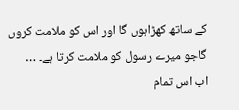کے ساتھ کھڑاہوں گا اور اس کو ملامت کروں گاجو میرے رسول کو ملامت کرتا ہے۔ …
اب اس تمام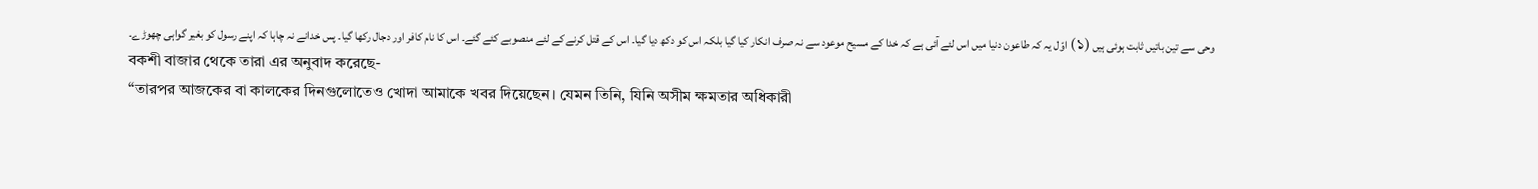وحی سے تین باتیں ثابت ہوئی ہیں (১) اوّل یہ کہ طاعون دنیا میں اس لئے آئی ہے کہ خدا کے مسیح موعود سے نہ صرف انکار کیا گیا بلکہ اس کو دکھ دیا گيا۔ اس کے قتل کرنے کے لئے منصوبے کئے گئے۔ اس کا نام کافر اور دجال رکھا گیا۔ پس خدانے نہ چاہا کہ اپنے رسول کو بغیر گواہی چھوڑے۔
বকশী বাজার থেকে তারা এর অনুবাদ করেছে-
“তারপর আজকের বা কালকের দিনগুলোতেও খোদা আমাকে খবর দিয়েছেন। যেমন তিনি, যিনি অসীম ক্ষমতার অধিকারী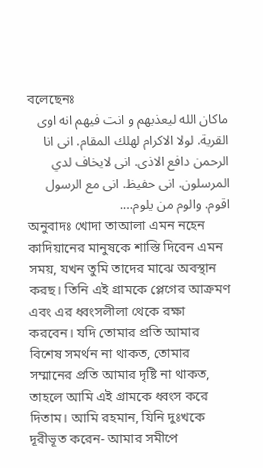বলেছেনঃ
ماكان الله ليعذبهم و انت فيهم انه اوى القرية. لولا الاكرام لهلك المقام. انى انا الرحمن دافع الاذى. انى لايخاف لدي المرسلون. انى حفيظ. انى مع الرسول اقوم. والوم من يلوم….
অনুবাদঃ খোদা তাআলা এমন নহেন কাদিয়ানের মানুষকে শাস্তি দিবেন এমন সময়, যখন তুমি তাদের মাঝে অবস্থান করছ। তিনি এই গ্রামকে প্লেগের আক্রমণ এবং এর ধ্বংসলীলা থেকে রক্ষা করবেন। যদি তোমার প্রতি আমার বিশেষ সমর্থন না থাকত, তোমার সম্মানের প্রতি আমার দৃষ্টি না থাকত, তাহলে আমি এই গ্রামকে ধ্বংস করে দিতাম। আমি রহমান, যিনি দুঃখকে দূরীভূত করেন- আমার সমীপে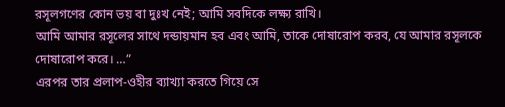রসূলগণের কোন ভয় বা দুঃখ নেই; আমি সবদিকে লক্ষ্য রাখি।
আমি আমার রসূলের সাথে দন্ডায়মান হব এবং আমি, তাকে দোষারোপ করব, যে আমার রসূলকে দোষারোপ করে। …”
এরপর তার প্রলাপ-ওহীর ব্যাখ্যা করতে গিয়ে সে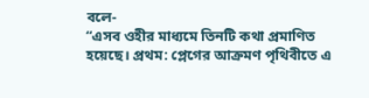বলে-
“এসব ওহীর মাধ্যমে তিনটি কথা প্রমাণিত হয়েছে। প্রথম: প্লেগের আক্রমণ পৃথিবীতে এ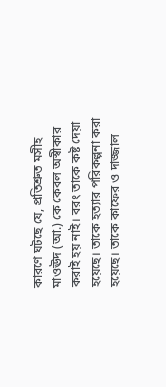কারণে ঘটছে যে, প্রতিশ্রুত মসীহ মাওঊদ (আ.) কে কেবল অস্বীকার করাই হয় নাই। বরং তাকে কষ্ট দেয়া হয়েছে। তাকে হত্যার পরিকল্পনা করা হয়েছে। তাকে কাফের ও দাজ্জাল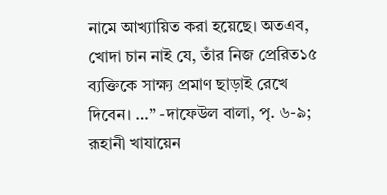নামে আখ্যায়িত করা হয়েছে। অতএব, খোদা চান নাই যে, তাঁর নিজ প্রেরিত১৫ ব্যক্তিকে সাক্ষ্য প্রমাণ ছাড়াই রেখে দিবেন। …” -দাফেউল বালা, পৃ. ৬-৯; রূহানী খাযায়েন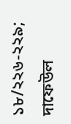১৮/২২৬-২২৯; দাফেউল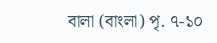বালা (বাংলা) পৃ. ৭-১০